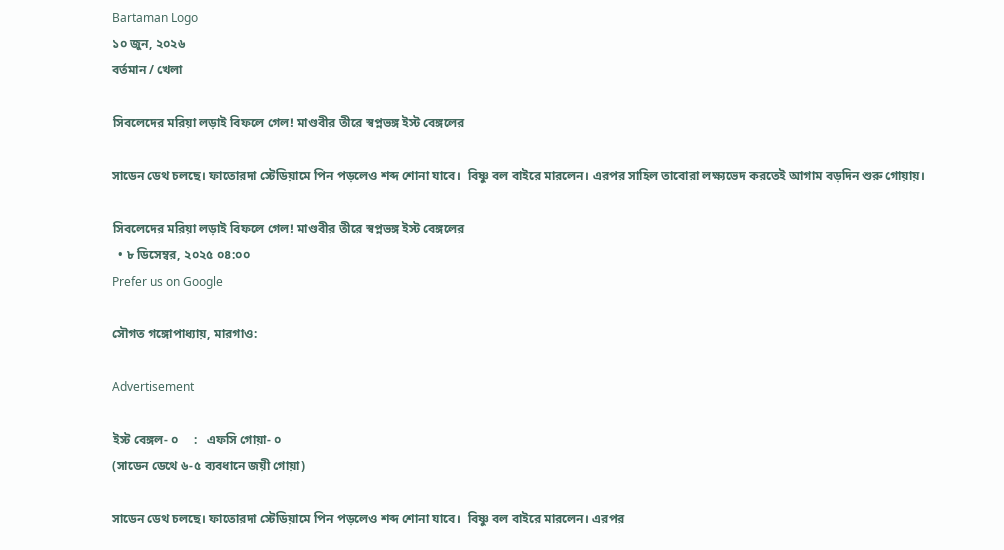Bartaman Logo
১০ জুন, ২০২৬
বর্তমান / খেলা

সিবলেদের মরিয়া লড়াই বিফলে গেল! মাণ্ডবীর তীরে স্বপ্নভঙ্গ ইস্ট বেঙ্গলের

সাডেন ডেথ চলছে। ফাতোরদা স্টেডিয়ামে পিন পড়লেও শব্দ শোনা যাবে।  বিষ্ণু বল বাইরে মারলেন। এরপর সাহিল তাবোরা লক্ষ্যভেদ করতেই আগাম বড়দিন শুরু গোয়ায়।

সিবলেদের মরিয়া লড়াই বিফলে গেল! মাণ্ডবীর তীরে স্বপ্নভঙ্গ ইস্ট বেঙ্গলের
  • ৮ ডিসেম্বর, ২০২৫ ০৪:০০
Prefer us on Google

সৌগত গঙ্গোপাধ্যায়, মারগাও:

Advertisement

ইস্ট বেঙ্গল- ০     :   এফসি গোয়া- ০
(সাডেন ডেথে ৬-৫ ব্যবধানে জয়ী গোয়া)

সাডেন ডেথ চলছে। ফাতোরদা স্টেডিয়ামে পিন পড়লেও শব্দ শোনা যাবে।  বিষ্ণু বল বাইরে মারলেন। এরপর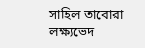সাহিল তাবোরা লক্ষ্যভেদ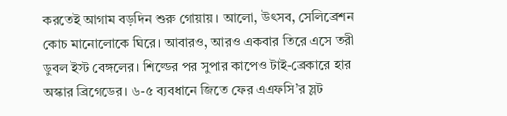করতেই আগাম বড়দিন শুরু গোয়ায়। আলো, উৎসব, সেলিব্রেশন কোচ মানোলোকে ঘিরে। আবারও, আরও একবার তিরে এসে তরী ডুবল ইস্ট বেঙ্গলের। শিল্ডের পর সুপার কাপেও টাই-ব্রেকারে হার অস্কার ব্রিগেডের। ৬-৫ ব্যবধানে জিতে ফের এএফসি’র স্লট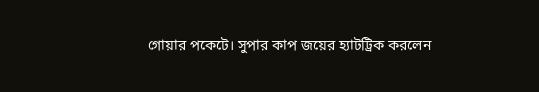গোয়ার পকেটে। সুপার কাপ জয়ের হ্যাটট্রিক করলেন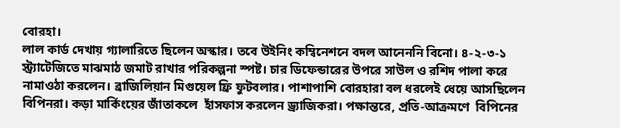বোরহা।
লাল কার্ড দেখায় গ্যালারিতে ছিলেন অস্কার। তবে উইনিং কম্বিনেশনে বদল আনেননি বিনো। ৪-২-৩-১ স্ট্র্যাটেজিতে মাঝমাঠ জমাট রাখার পরিকল্পনা স্পষ্ট। চার ডিফেন্ডারের উপরে সাউল ও রশিদ পালা করে নামাওঠা করলেন। ব্রাজিলিয়ান মিগুয়েল ফ্রি ফুটবলার। পাশাপাশি বোরহারা বল ধরলেই ধেয়ে আসছিলেন বিপিনরা। কড়া মার্কিংয়ের জাঁতাকলে  হাঁসফাস করলেন ড্র্যাজিকরা। পক্ষান্তরে, প্রতি-আক্রমণে  বিপিনের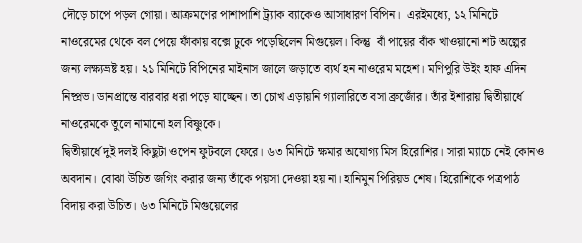দৌড়ে চাপে পড়ল গোয়া। আক্রমণের পাশাপাশি ট্র্যাক ব্যাকেও আসাধারণ বিপিন।  এরইমধ্যে, ১২ মিনিটে নাওরেমের থেকে বল পেয়ে ফাঁকায় বক্সে ঢুকে পড়েছিলেন মিগুয়েল। কিন্তু  বাঁ পায়ের বাঁক খাওয়ানো শট অল্পের জন্য লক্ষ্যভ্রষ্ট হয়। ২১ মিনিটে বিপিনের মাইনাস জালে জড়াতে ব্যর্থ হন নাওরেম মহেশ। মণিপুরি উইং হাফ এদিন নিষ্প্রভ। ডানপ্রান্তে বারবার ধরা পড়ে যাচ্ছেন। তা চোখ এড়ায়নি গ্যালারিতে বসা ব্রুজোঁর। তাঁর ইশারায় দ্বিতীয়ার্ধে নাওরেমকে তুলে নামানো হল বিষ্ণুকে।
দ্বিতীয়ার্ধে দুই দলই কিছুটা ওপেন ফুটবলে ফেরে। ৬৩ মিনিটে ক্ষমার অযোগ্য মিস হিরোশির। সারা ম্যাচে নেই কোনও অবদান। বোঝা উচিত জগিং করার জন্য তাঁকে পয়সা দেওয়া হয় না। হানিমুন পিরিয়ড শেষ। হিরোশিকে পত্রপাঠ বিদায় করা উচিত। ৬৩ মিনিটে মিগুয়েলের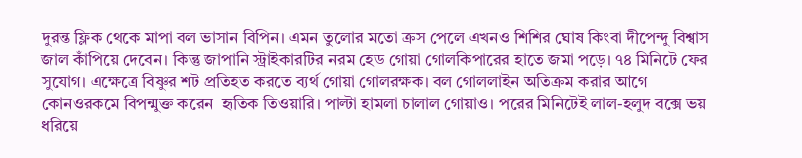দুরন্ত ফ্লিক থেকে মাপা বল ভাসান বিপিন। এমন তুলোর মতো ক্রস পেলে এখনও শিশির ঘোষ কিংবা দীপেন্দু বিশ্বাস জাল কাঁপিয়ে দেবেন। কিন্তু জাপানি স্ট্রাইকারটির নরম হেড গোয়া গোলকিপারের হাতে জমা পড়ে। ৭৪ মিনিটে ফের সুযোগ। এক্ষেত্রে বিষ্ণুর শট প্রতিহত করতে ব্যর্থ গোয়া গোলরক্ষক। বল গোললাইন অতিক্রম করার আগে কোনওরকমে বিপন্মুক্ত করেন  হৃতিক তিওয়ারি। পাল্টা হামলা চালাল গোয়াও। পরের মিনিটেই লাল-হলুদ বক্সে ভয় ধরিয়ে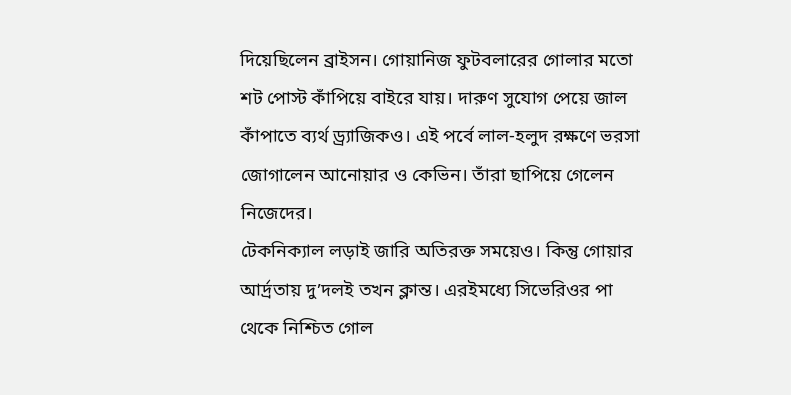দিয়েছিলেন ব্রাইসন। গোয়ানিজ ফুটবলারের গোলার মতো শট পোস্ট কাঁপিয়ে বাইরে যায়। দারুণ সুযোগ পেয়ে জাল কাঁপাতে ব্যর্থ ড্র্যাজিকও। এই পর্বে লাল-হলুদ রক্ষণে ভরসা জোগালেন আনোয়ার ও কেভিন। তাঁরা ছাপিয়ে গেলেন নিজেদের।
টেকনিক্যাল লড়াই জারি অতিরক্ত সময়েও। কিন্তু গোয়ার আর্দ্রতায় দু’দলই তখন ক্লান্ত। এরইমধ্যে সিভেরিওর পা থেকে নিশ্চিত গোল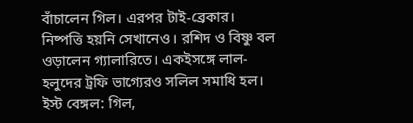বাঁচালেন গিল। এরপর টাই-ব্রেকার। নিষ্পত্তি হয়নি সেখানেও। রশিদ ও বিষ্ণু বল ওড়ালেন গ্যালারিতে। একইসঙ্গে লাল-হলুদের ট্রফি ভাগ্যেরও সলিল সমাধি হল।
ইস্ট বেঙ্গল: গিল,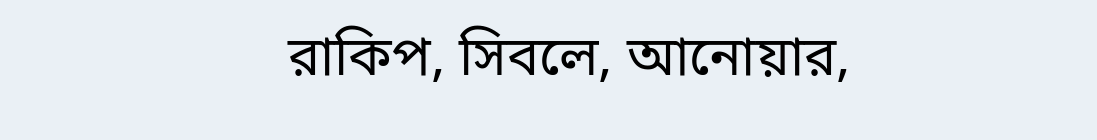রাকিপ, সিবলে, আনোয়ার,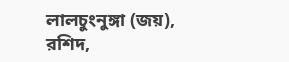লালচুংনুঙ্গা (জয়), রশিদ,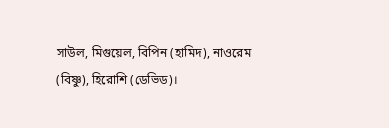সাউল, মিগুয়েল, বিপিন (হামিদ), নাওরেম (বিষ্ণু), হিরোশি (ডেভিড)।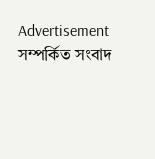Advertisement
সম্পর্কিত সংবাদ